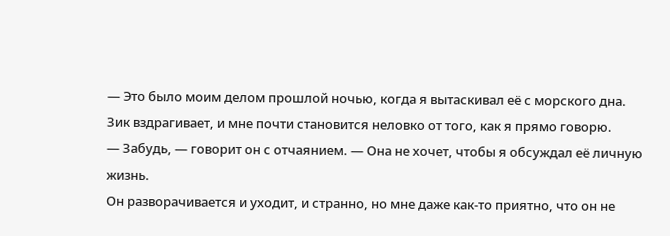— Это было моим делом прошлой ночью, когда я вытаскивал её с морского дна.
Зик вздрагивает, и мне почти становится неловко от того, как я прямо говорю.
— Забудь, — говорит он с отчаянием. — Она не хочет, чтобы я обсуждал её личную жизнь.
Он разворачивается и уходит, и странно, но мне даже как-то приятно, что он не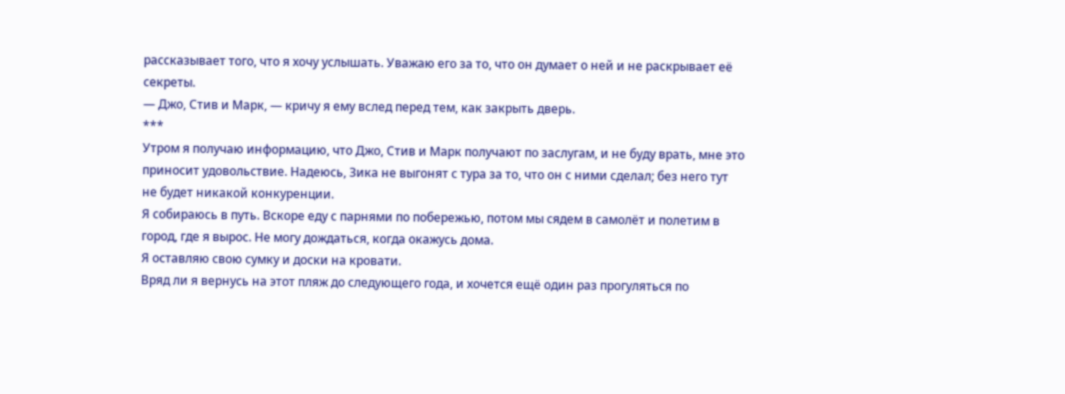рассказывает того, что я хочу услышать. Уважаю его за то, что он думает о ней и не раскрывает её секреты.
— Джо, Стив и Марк, — кричу я ему вслед перед тем, как закрыть дверь.
***
Утром я получаю информацию, что Джо, Стив и Марк получают по заслугам, и не буду врать, мне это приносит удовольствие. Надеюсь, Зика не выгонят с тура за то, что он с ними сделал; без него тут не будет никакой конкуренции.
Я собираюсь в путь. Вскоре еду с парнями по побережью, потом мы сядем в самолёт и полетим в город, где я вырос. Не могу дождаться, когда окажусь дома.
Я оставляю свою сумку и доски на кровати.
Вряд ли я вернусь на этот пляж до следующего года, и хочется ещё один раз прогуляться по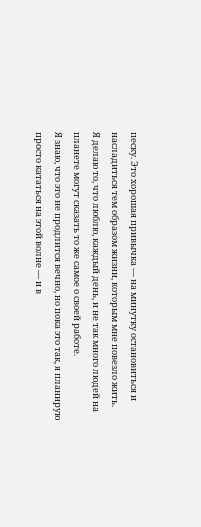песку. Это хорошая привычка — на минутку остановиться и насладиться тем образом жизни, которым мне повезло жить.
Я делаю то, что люблю, каждый день, и не так много людей на планете могут сказать то же самое о своей работе.
Я знаю, что это не продлится вечно, но пока это так, я планирую просто кататься на этой волне — и в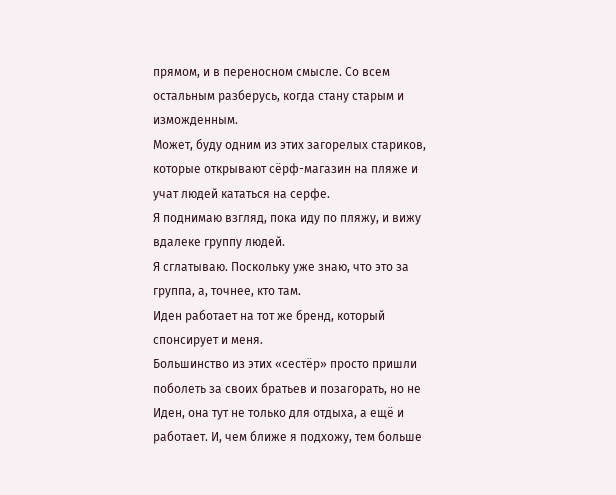прямом, и в переносном смысле. Со всем остальным разберусь, когда стану старым и изможденным.
Может, буду одним из этих загорелых стариков, которые открывают сёрф-магазин на пляже и учат людей кататься на серфе.
Я поднимаю взгляд, пока иду по пляжу, и вижу вдалеке группу людей.
Я сглатываю. Поскольку уже знаю, что это за группа, а, точнее, кто там.
Иден работает на тот же бренд, который спонсирует и меня.
Большинство из этих «сестёр» просто пришли поболеть за своих братьев и позагорать, но не Иден, она тут не только для отдыха, а ещё и работает. И, чем ближе я подхожу, тем больше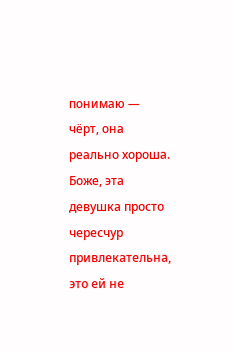понимаю — чёрт, она реально хороша.
Боже, эта девушка просто чересчур привлекательна, это ей не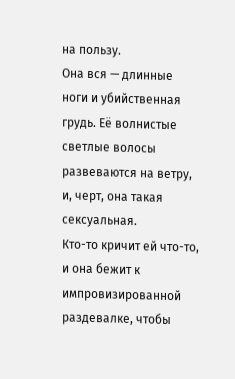на пользу.
Она вся — длинные ноги и убийственная грудь. Её волнистые светлые волосы развеваются на ветру, и, черт, она такая сексуальная.
Кто-то кричит ей что-то, и она бежит к импровизированной раздевалке, чтобы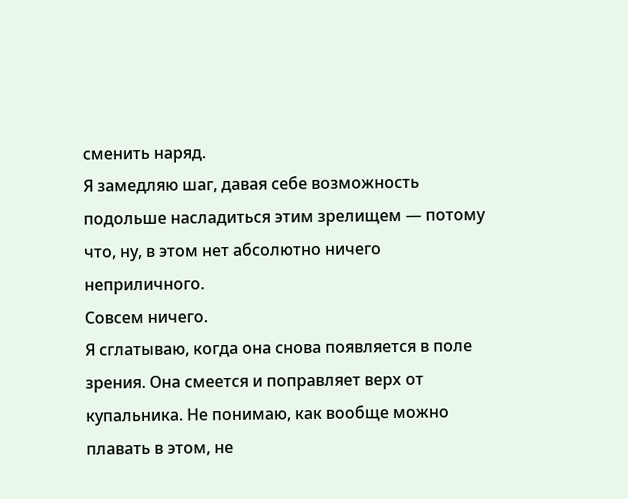сменить наряд.
Я замедляю шаг, давая себе возможность подольше насладиться этим зрелищем — потому что, ну, в этом нет абсолютно ничего неприличного.
Совсем ничего.
Я сглатываю, когда она снова появляется в поле зрения. Она смеется и поправляет верх от купальника. Не понимаю, как вообще можно плавать в этом, не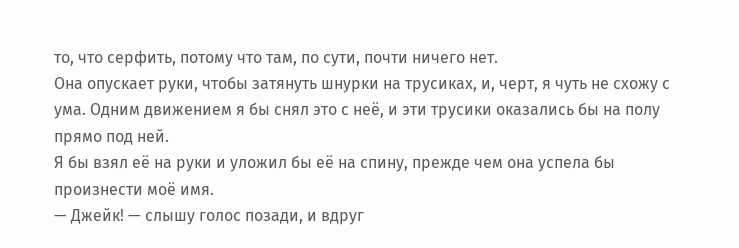то, что серфить, потому что там, по сути, почти ничего нет.
Она опускает руки, чтобы затянуть шнурки на трусиках, и, черт, я чуть не схожу с ума. Одним движением я бы снял это с неё, и эти трусики оказались бы на полу прямо под ней.
Я бы взял её на руки и уложил бы её на спину, прежде чем она успела бы произнести моё имя.
— Джейк! — слышу голос позади, и вдруг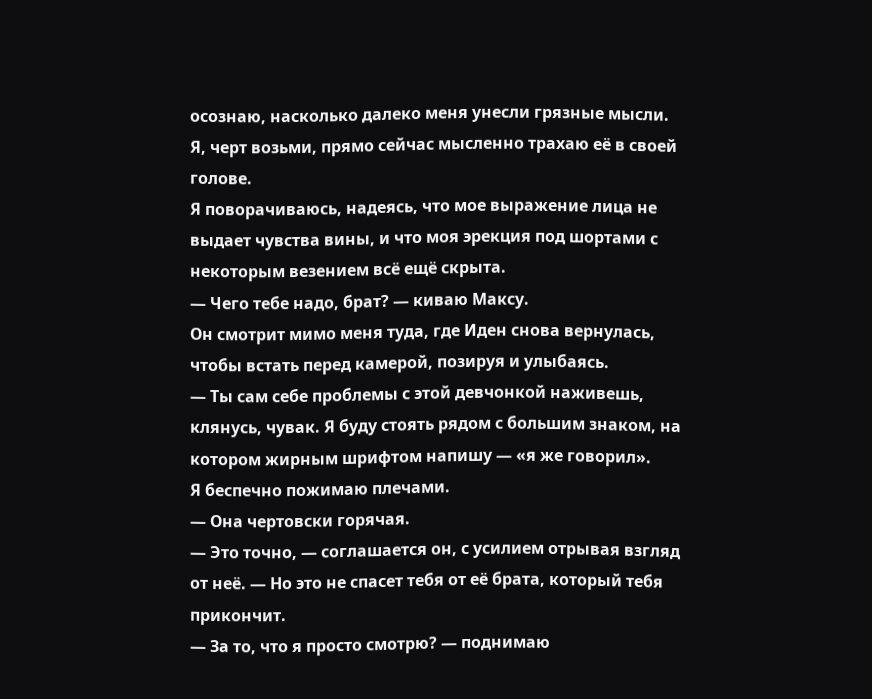осознаю, насколько далеко меня унесли грязные мысли. Я, черт возьми, прямо сейчас мысленно трахаю её в своей голове.
Я поворачиваюсь, надеясь, что мое выражение лица не выдает чувства вины, и что моя эрекция под шортами с некоторым везением всё ещё скрыта.
— Чего тебе надо, брат? — киваю Максу.
Он смотрит мимо меня туда, где Иден снова вернулась, чтобы встать перед камерой, позируя и улыбаясь.
— Ты сам себе проблемы с этой девчонкой наживешь, клянусь, чувак. Я буду стоять рядом с большим знаком, на котором жирным шрифтом напишу — «я же говорил».
Я беспечно пожимаю плечами.
— Она чертовски горячая.
— Это точно, — соглашается он, с усилием отрывая взгляд от неё. — Но это не спасет тебя от её брата, который тебя прикончит.
— За то, что я просто смотрю? — поднимаю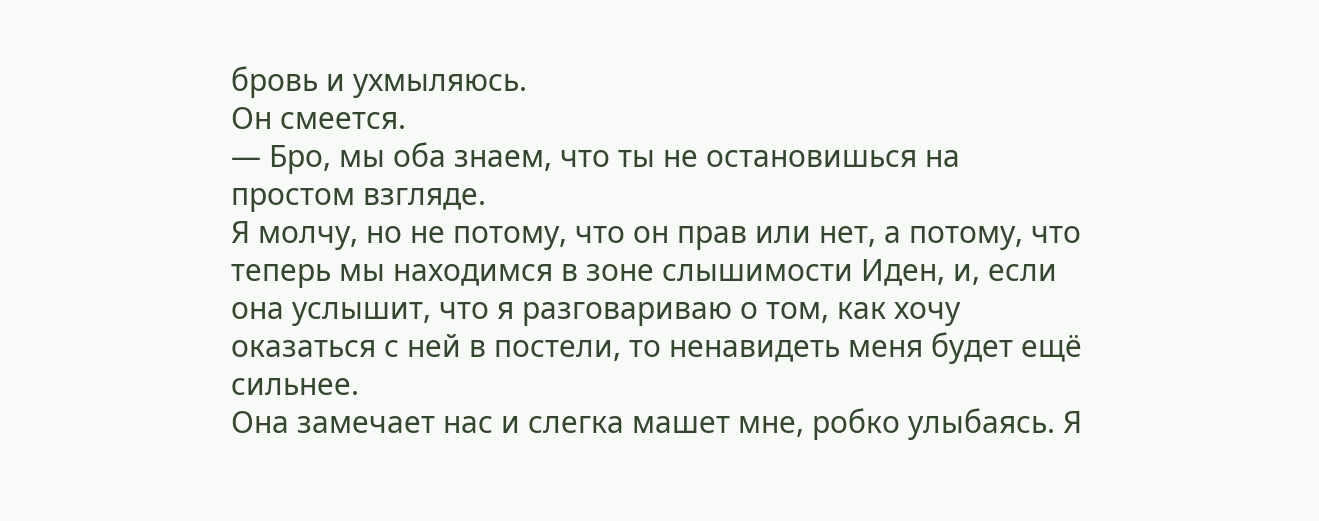бровь и ухмыляюсь.
Он смеется.
— Бро, мы оба знаем, что ты не остановишься на простом взгляде.
Я молчу, но не потому, что он прав или нет, а потому, что теперь мы находимся в зоне слышимости Иден, и, если она услышит, что я разговариваю о том, как хочу оказаться с ней в постели, то ненавидеть меня будет ещё сильнее.
Она замечает нас и слегка машет мне, робко улыбаясь. Я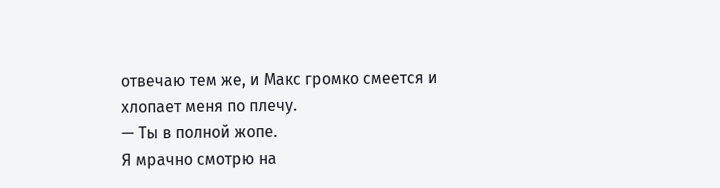отвечаю тем же, и Макс громко смеется и хлопает меня по плечу.
— Ты в полной жопе.
Я мрачно смотрю на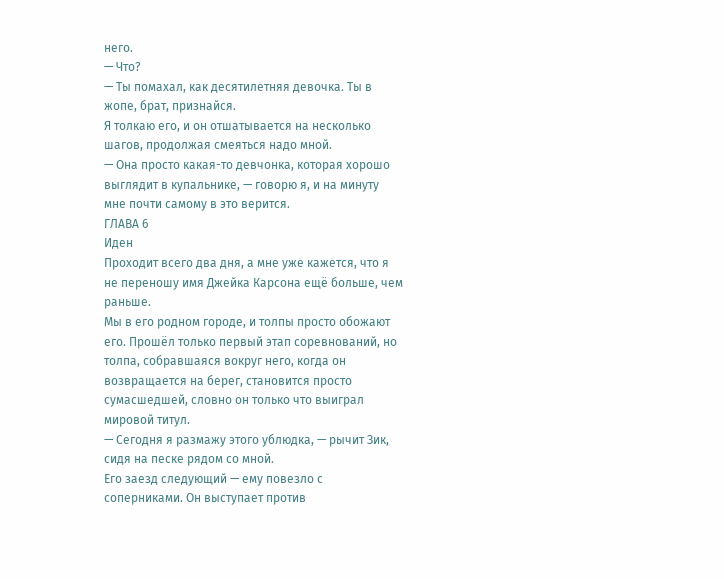него.
— Что?
— Ты помахал, как десятилетняя девочка. Ты в жопе, брат, признайся.
Я толкаю его, и он отшатывается на несколько шагов, продолжая смеяться надо мной.
— Она просто какая-то девчонка, которая хорошо выглядит в купальнике, — говорю я, и на минуту мне почти самому в это верится.
ГЛАВА 6
Иден
Проходит всего два дня, а мне уже кажется, что я не переношу имя Джейка Карсона ещё больше, чем раньше.
Мы в его родном городе, и толпы просто обожают его. Прошёл только первый этап соревнований, но толпа, собравшаяся вокруг него, когда он возвращается на берег, становится просто сумасшедшей, словно он только что выиграл мировой титул.
— Сегодня я размажу этого ублюдка, — рычит Зик, сидя на песке рядом со мной.
Его заезд следующий — ему повезло с соперниками. Он выступает против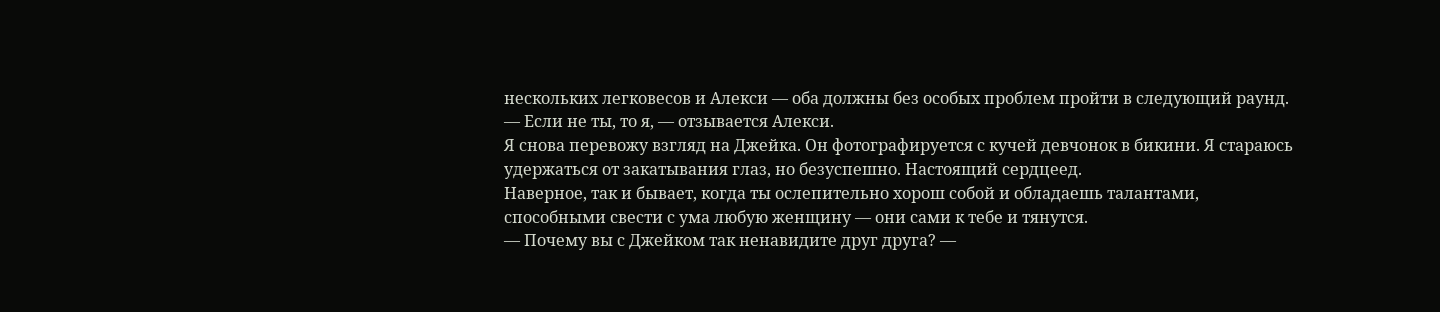нескольких легковесов и Алекси — оба должны без особых проблем пройти в следующий раунд.
— Если не ты, то я, — отзывается Алекси.
Я снова перевожу взгляд на Джейка. Он фотографируется с кучей девчонок в бикини. Я стараюсь удержаться от закатывания глаз, но безуспешно. Настоящий сердцеед.
Наверное, так и бывает, когда ты ослепительно хорош собой и обладаешь талантами, способными свести с ума любую женщину — они сами к тебе и тянутся.
— Почему вы с Джейком так ненавидите друг друга? —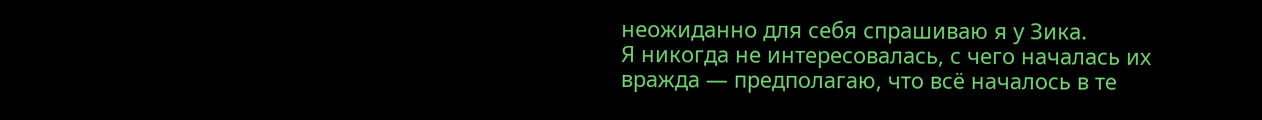неожиданно для себя спрашиваю я у Зика.
Я никогда не интересовалась, с чего началась их вражда — предполагаю, что всё началось в те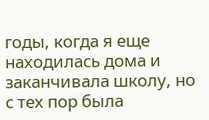годы, когда я еще находилась дома и заканчивала школу, но с тех пор была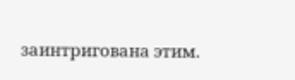заинтригована этим.